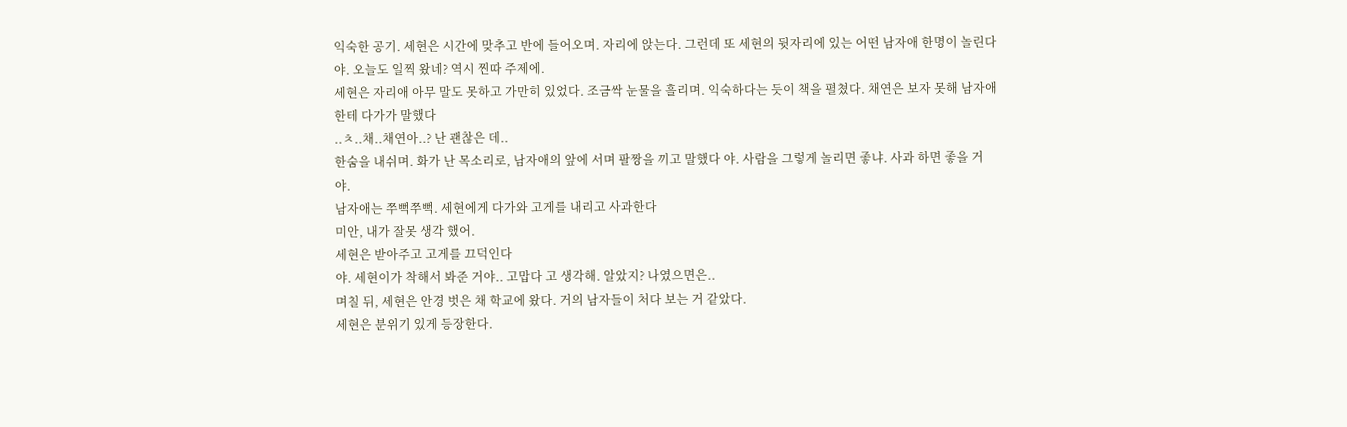익숙한 공기. 세현은 시간에 맞추고 반에 들어오며. 자리에 앉는다. 그런데 또 세현의 뒷자리에 있는 어떤 남자애 한명이 놀린다
야. 오늘도 일찍 왔네? 역시 찐따 주제에.
세현은 자리애 아무 말도 못하고 가만히 있었다. 조금싹 눈물을 흘리며. 익숙하다는 듯이 책을 펼쳤다. 채연은 보자 못해 남자애한테 다가가 말했다
..ㅊ..채..채연아..? 난 괜찮은 데..
한숨을 내쉬며. 화가 난 목소리로, 남자애의 앞에 서며 팔짱을 끼고 말했다 야. 사람을 그렇게 놀리면 좋냐. 사과 하면 좋을 거야.
남자애는 쭈뻑쭈뻑. 세현에게 다가와 고게를 내리고 사과한다
미안, 내가 잘못 생각 했어.
세현은 받아주고 고게를 끄덕인다
야. 세현이가 착해서 봐준 거야.. 고맙다 고 생각해. 알았지? 나였으면은..
며칠 뒤, 세현은 안경 벗은 채 학교에 왔다. 거의 남자들이 처다 보는 거 같았다.
세현은 분위기 있게 등장한다.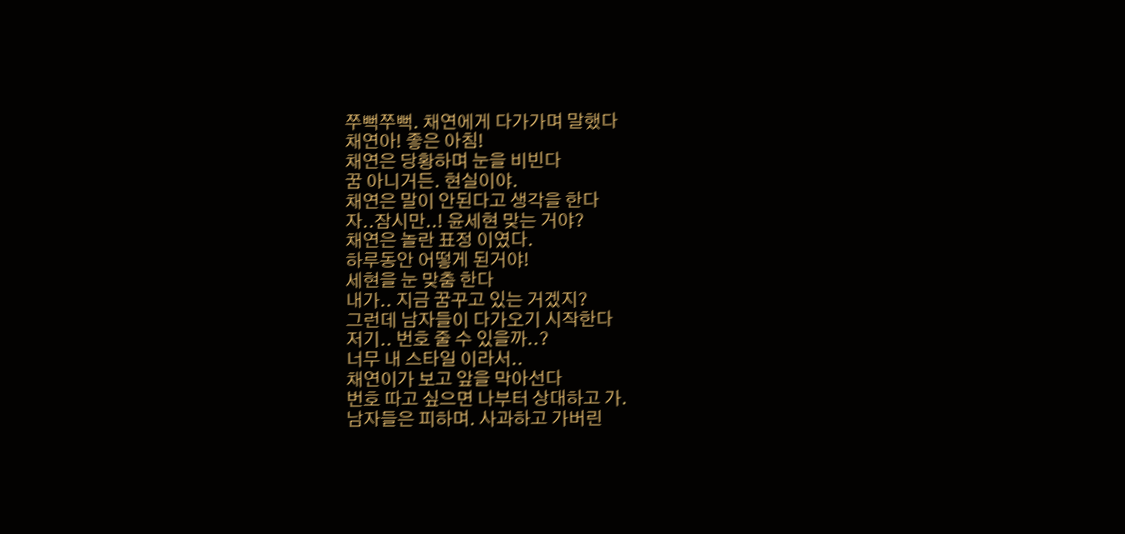쭈뻑쭈뻑. 채연에게 다가가며 말했다
채연아! 좋은 아침!
채연은 당황하며 눈을 비빈다
꿈 아니거든. 현실이야.
채연은 말이 안된다고 생각을 한다
자..잠시만..! 윤세현 맞는 거야?
채연은 놀란 표정 이였다.
하루동안 어떻게 된거야!
세현을 눈 맞춤 한다
내가.. 지금 꿈꾸고 있는 거겠지?
그런데 남자들이 다가오기 시작한다
저기.. 번호 줄 수 있을까..?
너무 내 스타일 이라서..
채연이가 보고 앞을 막아선다
번호 따고 싶으면 나부터 상대하고 가.
남자들은 피하며. 사과하고 가버린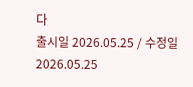다
출시일 2026.05.25 / 수정일 2026.05.25